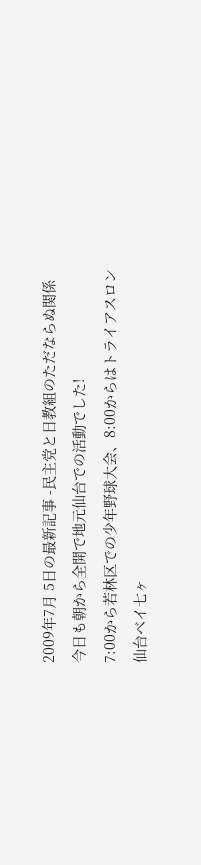2009年7月 5日の最新記事 -民主党と日教組のただならぬ関係
今日も朝から全開で地元仙台での活動でした!
7:00から若林区での少年野球大会、8:00からはトライアスロン仙台ベイ七ヶ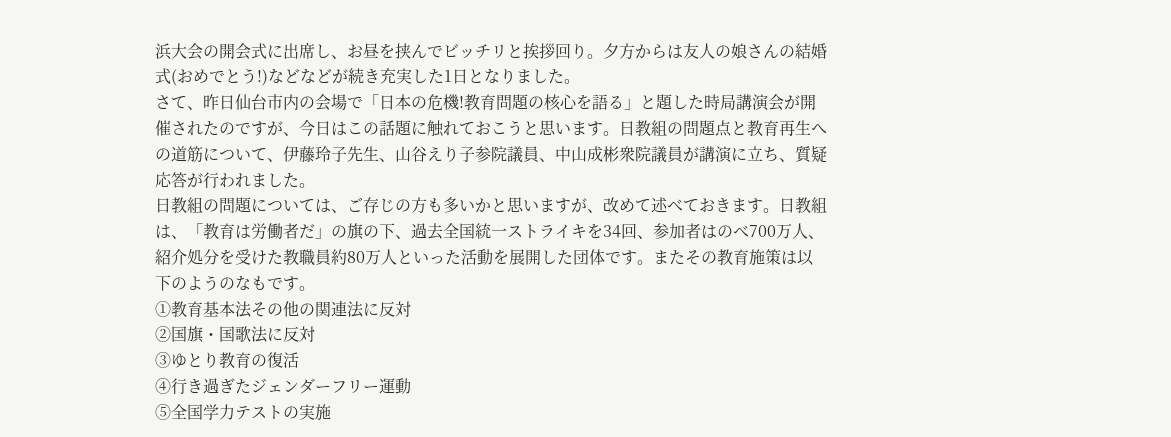浜大会の開会式に出席し、お昼を挟んでビッチリと挨拶回り。夕方からは友人の娘さんの結婚式(おめでとう!)などなどが続き充実した1日となりました。
さて、昨日仙台市内の会場で「日本の危機!教育問題の核心を語る」と題した時局講演会が開催されたのですが、今日はこの話題に触れておこうと思います。日教組の問題点と教育再生への道筋について、伊藤玲子先生、山谷えり子参院議員、中山成彬衆院議員が講演に立ち、質疑応答が行われました。
日教組の問題については、ご存じの方も多いかと思いますが、改めて述べておきます。日教組は、「教育は労働者だ」の旗の下、過去全国統一ストライキを34回、参加者はのべ700万人、紹介処分を受けた教職員約80万人といった活動を展開した団体です。またその教育施策は以下のようのなもです。
①教育基本法その他の関連法に反対
②国旗・国歌法に反対
③ゆとり教育の復活
④行き過ぎたジェンダーフリー運動
⑤全国学力テストの実施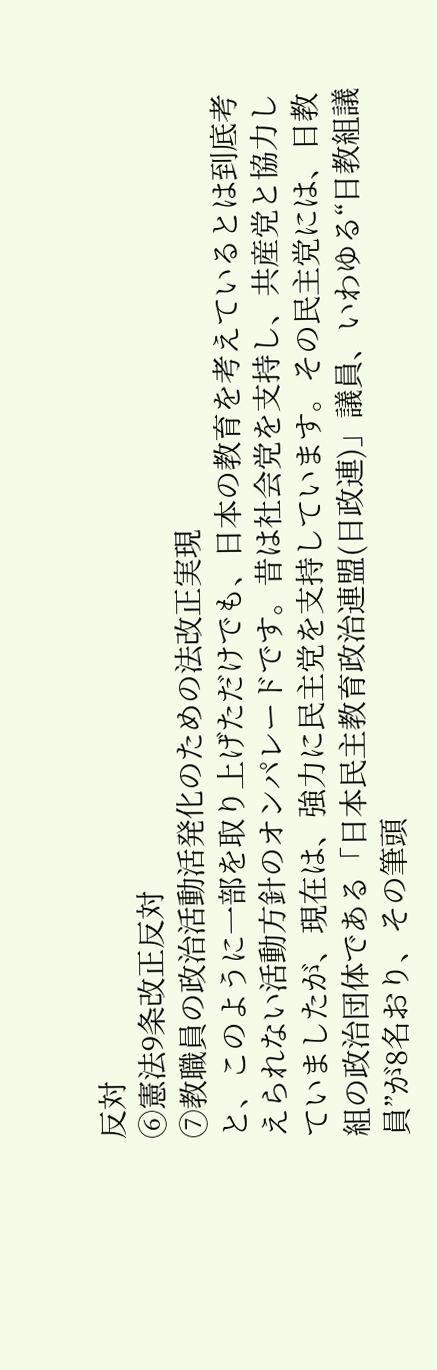反対
⑥憲法9条改正反対
⑦教職員の政治活動活発化のための法改正実現
と、このように一部を取り上げただけでも、日本の教育を考えているとは到底考えられない活動方針のオンパレードです。昔は社会党を支持し、共産党と協力していましたが、現在は、強力に民主党を支持しています。その民主党には、日教組の政治団体である「日本民主教育政治連盟(日政連)」議員、いわゆる“日教組議員”が8名おり、その筆頭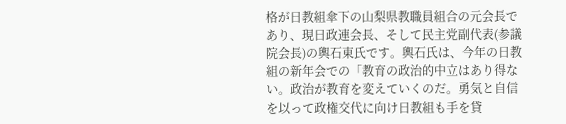格が日教組傘下の山梨県教職員組合の元会長であり、現日政連会長、そして民主党副代表(参議院会長)の輿石東氏です。輿石氏は、今年の日教組の新年会での「教育の政治的中立はあり得ない。政治が教育を変えていくのだ。勇気と自信を以って政権交代に向け日教組も手を貸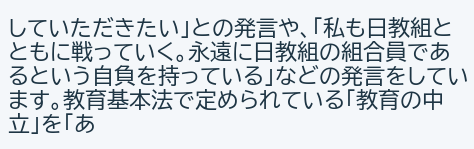していただきたい」との発言や、「私も日教組とともに戦っていく。永遠に日教組の組合員であるという自負を持っている」などの発言をしています。教育基本法で定められている「教育の中立」を「あ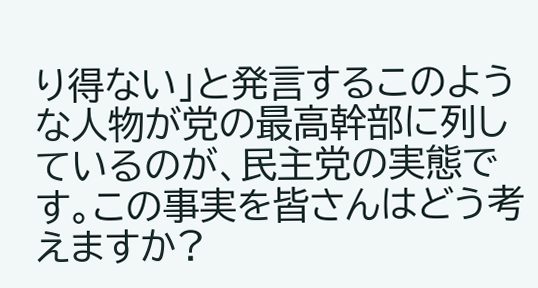り得ない」と発言するこのような人物が党の最高幹部に列しているのが、民主党の実態です。この事実を皆さんはどう考えますか?